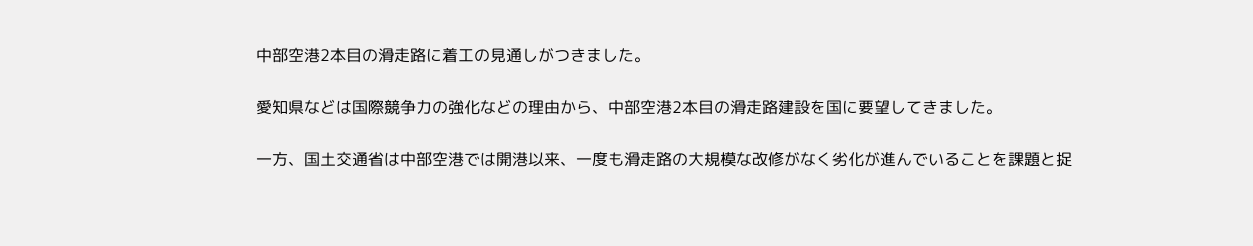中部空港2本目の滑走路に着工の見通しがつきました。

愛知県などは国際競争力の強化などの理由から、中部空港2本目の滑走路建設を国に要望してきました。

一方、国土交通省は中部空港では開港以来、一度も滑走路の大規模な改修がなく劣化が進んでいることを課題と捉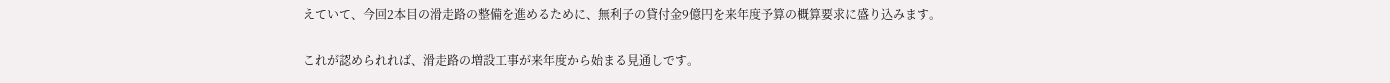えていて、今回2本目の滑走路の整備を進めるために、無利子の貸付金9億円を来年度予算の概算要求に盛り込みます。

これが認められれば、滑走路の増設工事が来年度から始まる見通しです。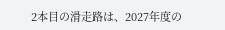2本目の滑走路は、2027年度の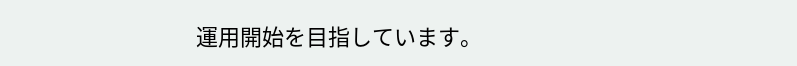運用開始を目指しています。